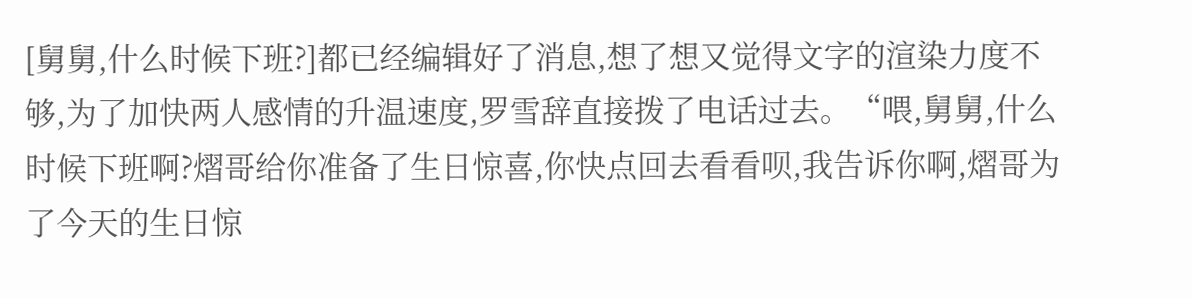[舅舅,什么时候下班?]都已经编辑好了消息,想了想又觉得文字的渲染力度不够,为了加快两人感情的升温速度,罗雪辞直接拨了电话过去。“喂,舅舅,什么时候下班啊?熠哥给你准备了生日惊喜,你快点回去看看呗,我告诉你啊,熠哥为了今天的生日惊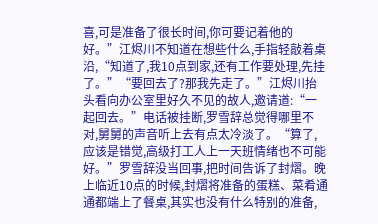喜,可是准备了很长时间,你可要记着他的好。”江烬川不知道在想些什么,手指轻敲着桌沿,“知道了,我10点到家,还有工作要处理,先挂了。”“要回去了?那我先走了。”江烬川抬头看向办公室里好久不见的故人,邀请道:“一起回去。”电话被挂断,罗雪辞总觉得哪里不对,舅舅的声音听上去有点太冷淡了。“算了,应该是错觉,高级打工人上一天班情绪也不可能好。”罗雪辞没当回事,把时间告诉了封熠。晚上临近10点的时候,封熠将准备的蛋糕、菜肴通通都端上了餐桌,其实也没有什么特别的准备,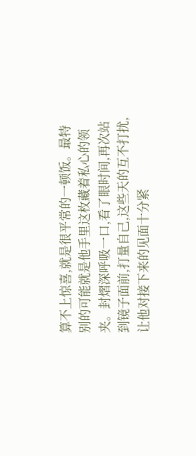算不上惊喜,就是很平常的一顿饭。最特别的可能就是他手里这枚藏着私心的领夹。封熠深呼吸一口,看了眼时间,再次站到镜子面前,打量自己,这些天的互不打扰,让他对接下来的见面十分紧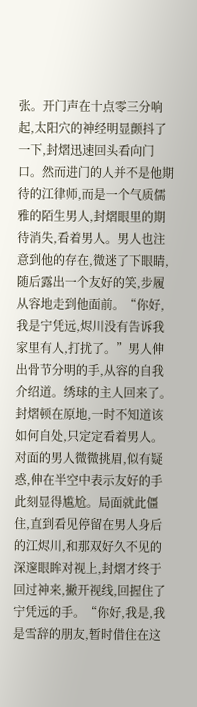张。开门声在十点零三分响起,太阳穴的神经明显颤抖了一下,封熠迅速回头看向门口。然而进门的人并不是他期待的江律师,而是一个气质儒雅的陌生男人,封熠眼里的期待消失,看着男人。男人也注意到他的存在,微迷了下眼睛,随后露出一个友好的笑,步履从容地走到他面前。“你好,我是宁凭远,烬川没有告诉我家里有人,打扰了。”男人伸出骨节分明的手,从容的自我介绍道。绣球的主人回来了。封熠顿在原地,一时不知道该如何自处,只定定看着男人。对面的男人微微挑眉,似有疑惑,伸在半空中表示友好的手此刻显得尴尬。局面就此僵住,直到看见停留在男人身后的江烬川,和那双好久不见的深邃眼眸对视上,封熠才终于回过神来,撇开视线,回握住了宁凭远的手。“你好,我是,我是雪辞的朋友,暂时借住在这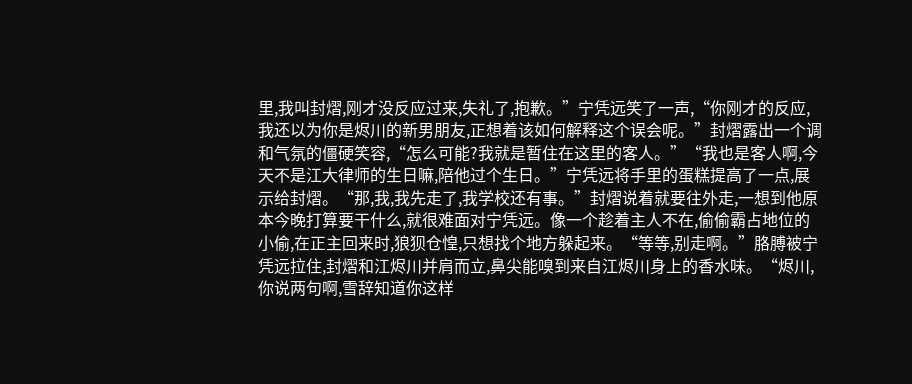里,我叫封熠,刚才没反应过来,失礼了,抱歉。”宁凭远笑了一声,“你刚才的反应,我还以为你是烬川的新男朋友,正想着该如何解释这个误会呢。”封熠露出一个调和气氛的僵硬笑容,“怎么可能?我就是暂住在这里的客人。”“我也是客人啊,今天不是江大律师的生日嘛,陪他过个生日。”宁凭远将手里的蛋糕提高了一点,展示给封熠。“那,我,我先走了,我学校还有事。”封熠说着就要往外走,一想到他原本今晚打算要干什么,就很难面对宁凭远。像一个趁着主人不在,偷偷霸占地位的小偷,在正主回来时,狼狈仓惶,只想找个地方躲起来。“等等,别走啊。”胳膊被宁凭远拉住,封熠和江烬川并肩而立,鼻尖能嗅到来自江烬川身上的香水味。“烬川,你说两句啊,雪辞知道你这样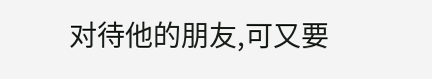对待他的朋友,可又要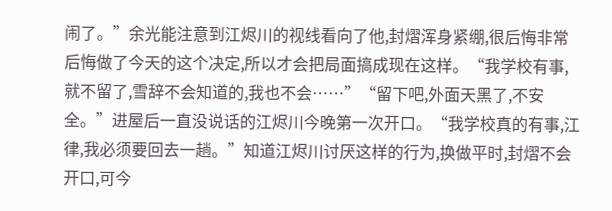闹了。”余光能注意到江烬川的视线看向了他,封熠浑身紧绷,很后悔非常后悔做了今天的这个决定,所以才会把局面搞成现在这样。“我学校有事,就不留了,雪辞不会知道的,我也不会……”“留下吧,外面天黑了,不安全。”进屋后一直没说话的江烬川今晚第一次开口。“我学校真的有事,江律,我必须要回去一趟。”知道江烬川讨厌这样的行为,换做平时,封熠不会开口,可今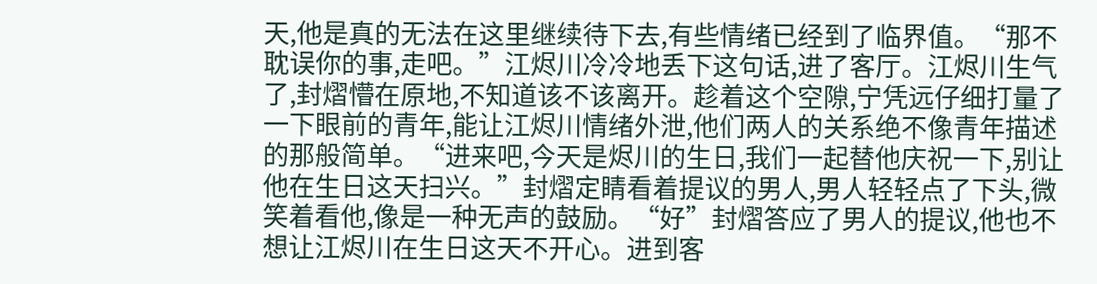天,他是真的无法在这里继续待下去,有些情绪已经到了临界值。“那不耽误你的事,走吧。”江烬川冷冷地丢下这句话,进了客厅。江烬川生气了,封熠懵在原地,不知道该不该离开。趁着这个空隙,宁凭远仔细打量了一下眼前的青年,能让江烬川情绪外泄,他们两人的关系绝不像青年描述的那般简单。“进来吧,今天是烬川的生日,我们一起替他庆祝一下,别让他在生日这天扫兴。”封熠定睛看着提议的男人,男人轻轻点了下头,微笑着看他,像是一种无声的鼓励。“好”封熠答应了男人的提议,他也不想让江烬川在生日这天不开心。进到客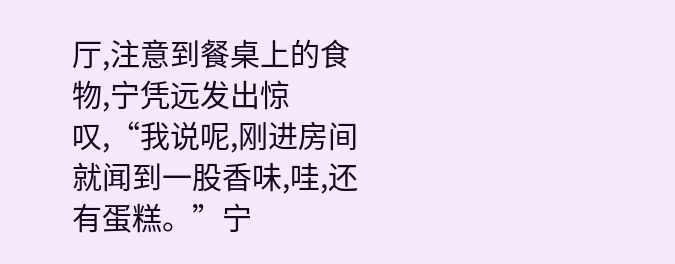厅,注意到餐桌上的食物,宁凭远发出惊叹,“我说呢,刚进房间就闻到一股香味,哇,还有蛋糕。”宁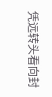凭远转头看向封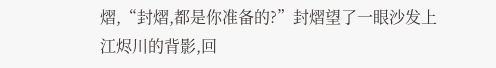熠,“封熠,都是你准备的?”封熠望了一眼沙发上江烬川的背影,回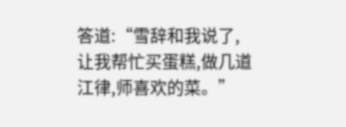答道:“雪辞和我说了,让我帮忙买蛋糕,做几道江律,师喜欢的菜。”